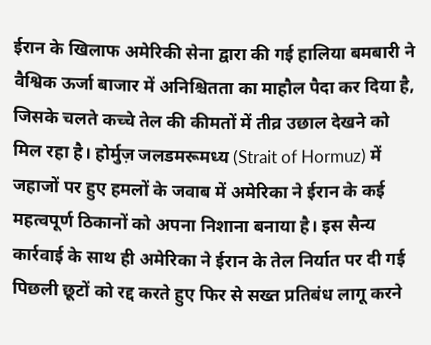ईरान के खिलाफ अमेरिकी सेना द्वारा की गई हालिया बमबारी ने वैश्विक ऊर्जा बाजार में अनिश्चितता का माहौल पैदा कर दिया है, जिसके चलते कच्चे तेल की कीमतों में तीव्र उछाल देखने को मिल रहा है। होर्मुज़ जलडमरूमध्य (Strait of Hormuz) में जहाजों पर हुए हमलों के जवाब में अमेरिका ने ईरान के कई महत्वपूर्ण ठिकानों को अपना निशाना बनाया है। इस सैन्य कार्रवाई के साथ ही अमेरिका ने ईरान के तेल निर्यात पर दी गई पिछली छूटों को रद्द करते हुए फिर से सख्त प्रतिबंध लागू करने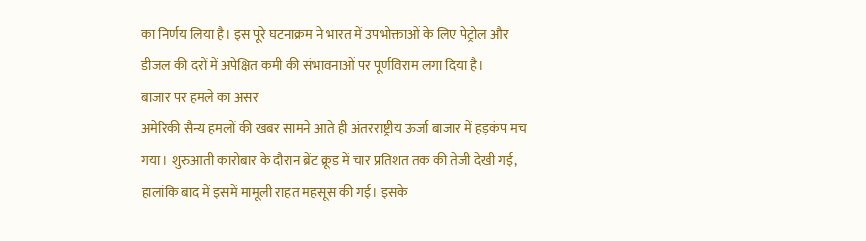का निर्णय लिया है। इस पूरे घटनाक्रम ने भारत में उपभोक्ताओं के लिए पेट्रोल और डीजल की दरों में अपेक्षित कमी की संभावनाओं पर पूर्णविराम लगा दिया है।
बाजार पर हमले का असर
अमेरिकी सैन्य हमलों की खबर सामने आते ही अंतरराष्ट्रीय ऊर्जा बाजार में हड़कंप मच गया। शुरुआती कारोबार के दौरान ब्रेंट क्रूड में चार प्रतिशत तक की तेजी देखी गई, हालांकि बाद में इसमें मामूली राहत महसूस की गई। इसके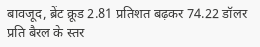बावजूद, ब्रेंट क्रूड 2.81 प्रतिशत बढ़कर 74.22 डॉलर प्रति बैरल के स्तर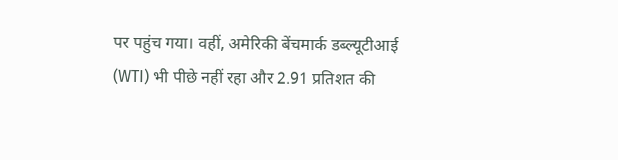पर पहुंच गया। वहीं, अमेरिकी बेंचमार्क डब्ल्यूटीआई (WTI) भी पीछे नहीं रहा और 2.91 प्रतिशत की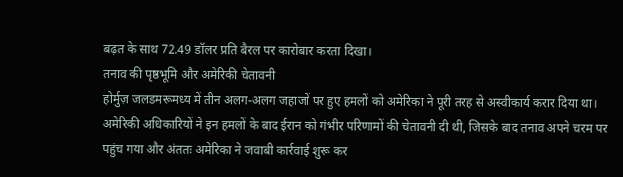बढ़त के साथ 72.49 डॉलर प्रति बैरल पर कारोबार करता दिखा।
तनाव की पृष्ठभूमि और अमेरिकी चेतावनी
होर्मुज़ जलडमरूमध्य में तीन अलग-अलग जहाजों पर हुए हमलों को अमेरिका ने पूरी तरह से अस्वीकार्य करार दिया था। अमेरिकी अधिकारियों ने इन हमलों के बाद ईरान को गंभीर परिणामों की चेतावनी दी थी, जिसके बाद तनाव अपने चरम पर पहुंच गया और अंततः अमेरिका ने जवाबी कार्रवाई शुरू कर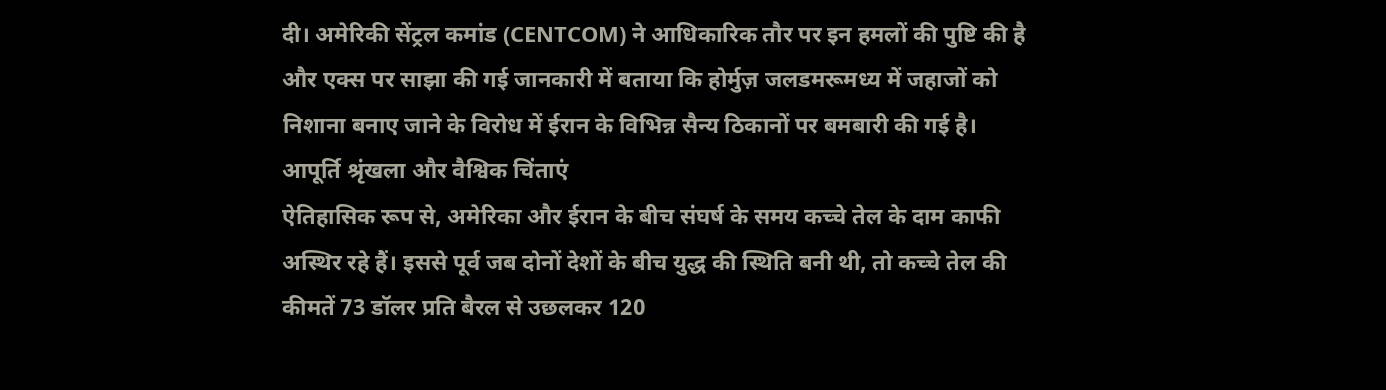दी। अमेरिकी सेंट्रल कमांड (CENTCOM) ने आधिकारिक तौर पर इन हमलों की पुष्टि की है और एक्स पर साझा की गई जानकारी में बताया कि होर्मुज़ जलडमरूमध्य में जहाजों को निशाना बनाए जाने के विरोध में ईरान के विभिन्न सैन्य ठिकानों पर बमबारी की गई है।
आपूर्ति श्रृंखला और वैश्विक चिंताएं
ऐतिहासिक रूप से, अमेरिका और ईरान के बीच संघर्ष के समय कच्चे तेल के दाम काफी अस्थिर रहे हैं। इससे पूर्व जब दोनों देशों के बीच युद्ध की स्थिति बनी थी, तो कच्चे तेल की कीमतें 73 डॉलर प्रति बैरल से उछलकर 120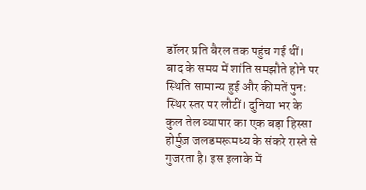डॉलर प्रति बैरल तक पहुंच गई थीं। बाद के समय में शांति समझौते होने पर स्थिति सामान्य हुई और कीमतें पुनः स्थिर स्तर पर लौटीं। दुनिया भर के कुल तेल व्यापार का एक बड़ा हिस्सा होर्मुज़ जलडमरूमध्य के संकरे रास्ते से गुजरता है। इस इलाके में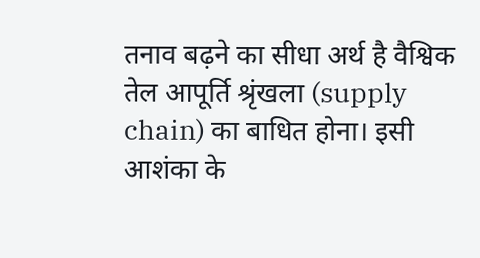तनाव बढ़ने का सीधा अर्थ है वैश्विक तेल आपूर्ति श्रृंखला (supply chain) का बाधित होना। इसी आशंका के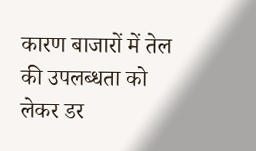कारण बाजारों में तेल की उपलब्धता को लेकर डर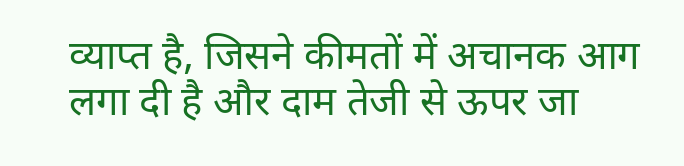व्याप्त है, जिसने कीमतों में अचानक आग लगा दी है और दाम तेजी से ऊपर जा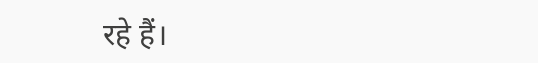रहे हैं।